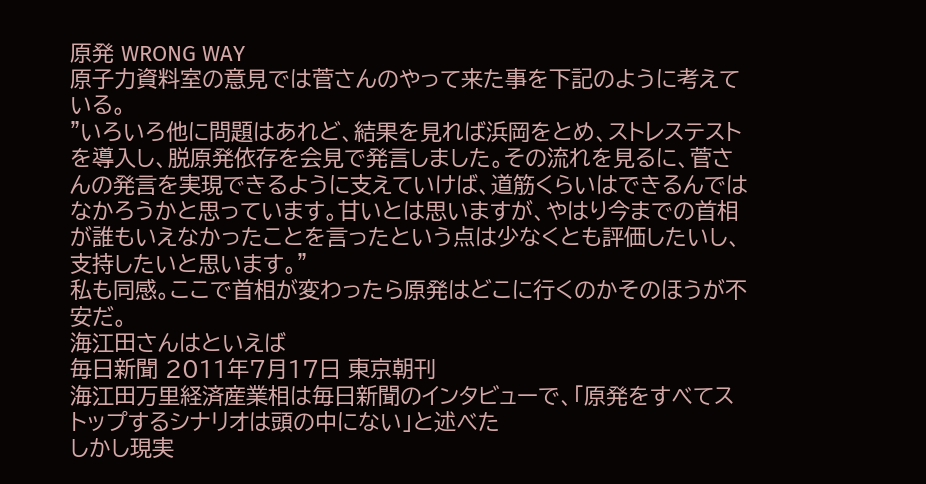原発 WRONG WAY
原子力資料室の意見では菅さんのやって来た事を下記のように考えている。
"いろいろ他に問題はあれど、結果を見れば浜岡をとめ、ストレステストを導入し、脱原発依存を会見で発言しました。その流れを見るに、菅さんの発言を実現できるように支えていけば、道筋くらいはできるんではなかろうかと思っています。甘いとは思いますが、やはり今までの首相が誰もいえなかったことを言ったという点は少なくとも評価したいし、支持したいと思います。"
私も同感。ここで首相が変わったら原発はどこに行くのかそのほうが不安だ。
海江田さんはといえば
毎日新聞 2011年7月17日 東京朝刊
海江田万里経済産業相は毎日新聞のインタビューで、「原発をすべてストップするシナリオは頭の中にない」と述べた
しかし現実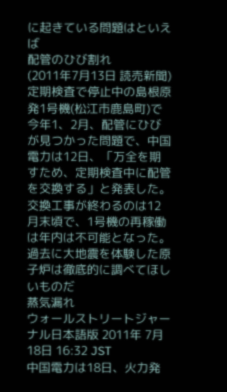に起きている問題はといえば
配管のひび割れ
(2011年7月13日 読売新聞)
定期検査で停止中の島根原発1号機(松江市鹿島町)で今年1、2月、配管にひびが見つかった問題で、中国電力は12日、「万全を期すため、定期検査中に配管を交換する」と発表した。交換工事が終わるのは12月末頃で、1号機の再稼働は年内は不可能となった。
過去に大地震を体験した原子炉は徹底的に調べてほしいものだ
蒸気漏れ
ウォールストリートジャーナル日本語版 2011年 7月 18日 16:32 JST
中国電力は18日、火力発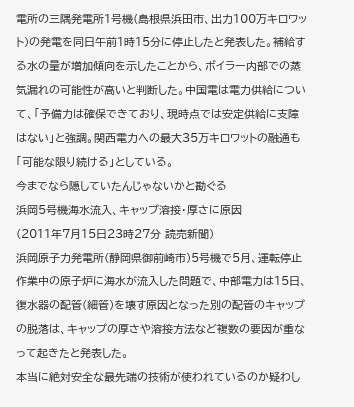電所の三隅発電所1号機(島根県浜田市、出力100万キロワット)の発電を同日午前1時15分に停止したと発表した。補給する水の量が増加傾向を示したことから、ボイラー内部での蒸気漏れの可能性が高いと判断した。中国電は電力供給について、「予備力は確保できており、現時点では安定供給に支障はない」と強調。関西電力への最大35万キロワットの融通も「可能な限り続ける」としている。
今までなら隠していたんじゃないかと勘ぐる
浜岡5号機海水流入、キャップ溶接・厚さに原因
(2011年7月15日23時27分 読売新聞)
浜岡原子力発電所(静岡県御前崎市)5号機で5月、運転停止作業中の原子炉に海水が流入した問題で、中部電力は15日、復水器の配管(細管)を壊す原因となった別の配管のキャップの脱落は、キャップの厚さや溶接方法など複数の要因が重なって起きたと発表した。
本当に絶対安全な最先端の技術が使われているのか疑わし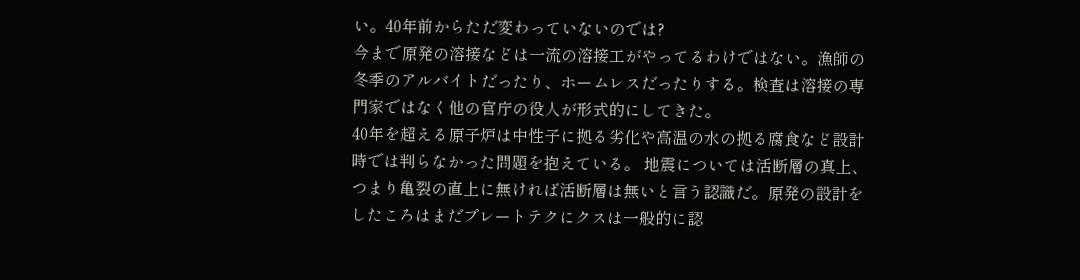い。40年前からただ変わっていないのでは?
今まで原発の溶接などは一流の溶接工がやってるわけではない。漁師の冬季のアルバイトだったり、ホームレスだったりする。検査は溶接の専門家ではなく他の官庁の役人が形式的にしてきた。
40年を超える原子炉は中性子に拠る劣化や高温の水の拠る腐食など設計時では判らなかった問題を抱えている。 地震については活断層の真上、つまり亀裂の直上に無ければ活断層は無いと言う認識だ。原発の設計をしたころはまだプレートテクにクスは一般的に認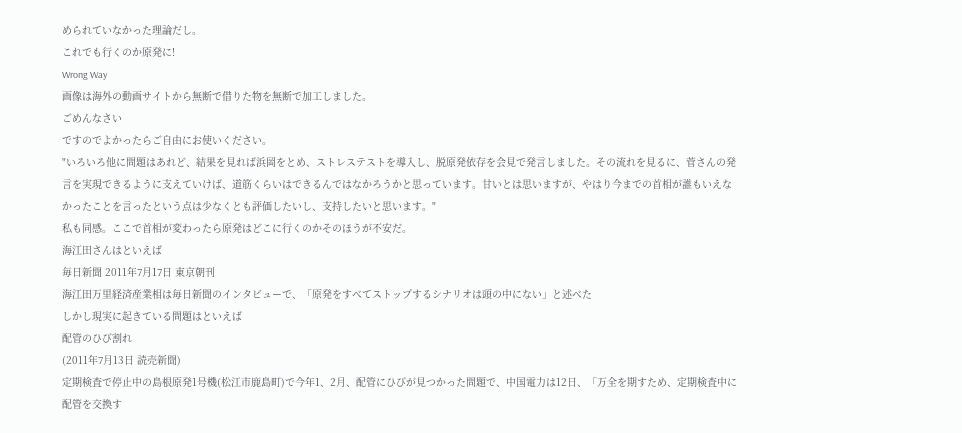められていなかった理論だし。
これでも行くのか原発に!
Wrong Way
画像は海外の動画サイトから無断で借りた物を無断で加工しました。
ごめんなさい
ですのでよかったらご自由にお使いください。
"いろいろ他に問題はあれど、結果を見れば浜岡をとめ、ストレステストを導入し、脱原発依存を会見で発言しました。その流れを見るに、菅さんの発言を実現できるように支えていけば、道筋くらいはできるんではなかろうかと思っています。甘いとは思いますが、やはり今までの首相が誰もいえなかったことを言ったという点は少なくとも評価したいし、支持したいと思います。"
私も同感。ここで首相が変わったら原発はどこに行くのかそのほうが不安だ。
海江田さんはといえば
毎日新聞 2011年7月17日 東京朝刊
海江田万里経済産業相は毎日新聞のインタビューで、「原発をすべてストップするシナリオは頭の中にない」と述べた
しかし現実に起きている問題はといえば
配管のひび割れ
(2011年7月13日 読売新聞)
定期検査で停止中の島根原発1号機(松江市鹿島町)で今年1、2月、配管にひびが見つかった問題で、中国電力は12日、「万全を期すため、定期検査中に配管を交換す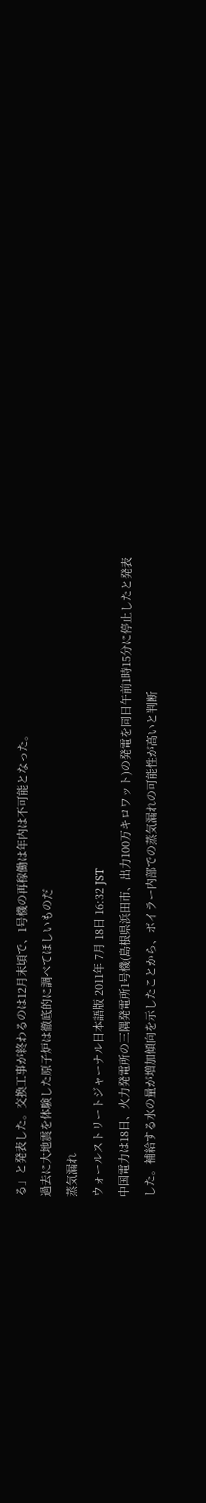る」と発表した。交換工事が終わるのは12月末頃で、1号機の再稼働は年内は不可能となった。
過去に大地震を体験した原子炉は徹底的に調べてほしいものだ
蒸気漏れ
ウォールストリートジャーナル日本語版 2011年 7月 18日 16:32 JST
中国電力は18日、火力発電所の三隅発電所1号機(島根県浜田市、出力100万キロワット)の発電を同日午前1時15分に停止したと発表した。補給する水の量が増加傾向を示したことから、ボイラー内部での蒸気漏れの可能性が高いと判断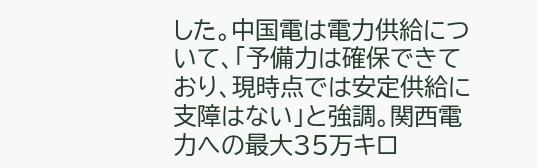した。中国電は電力供給について、「予備力は確保できており、現時点では安定供給に支障はない」と強調。関西電力への最大35万キロ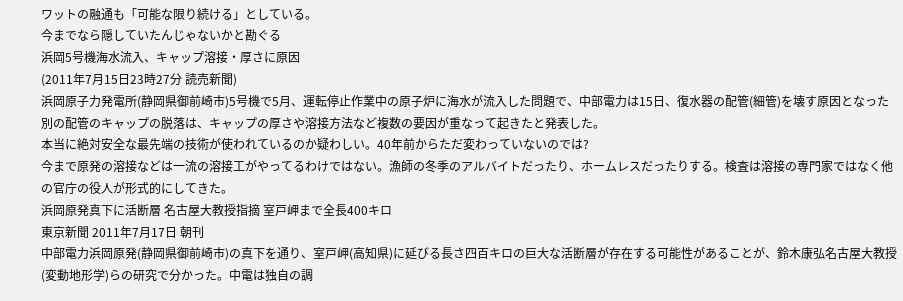ワットの融通も「可能な限り続ける」としている。
今までなら隠していたんじゃないかと勘ぐる
浜岡5号機海水流入、キャップ溶接・厚さに原因
(2011年7月15日23時27分 読売新聞)
浜岡原子力発電所(静岡県御前崎市)5号機で5月、運転停止作業中の原子炉に海水が流入した問題で、中部電力は15日、復水器の配管(細管)を壊す原因となった別の配管のキャップの脱落は、キャップの厚さや溶接方法など複数の要因が重なって起きたと発表した。
本当に絶対安全な最先端の技術が使われているのか疑わしい。40年前からただ変わっていないのでは?
今まで原発の溶接などは一流の溶接工がやってるわけではない。漁師の冬季のアルバイトだったり、ホームレスだったりする。検査は溶接の専門家ではなく他の官庁の役人が形式的にしてきた。
浜岡原発真下に活断層 名古屋大教授指摘 室戸岬まで全長400キロ
東京新聞 2011年7月17日 朝刊
中部電力浜岡原発(静岡県御前崎市)の真下を通り、室戸岬(高知県)に延びる長さ四百キロの巨大な活断層が存在する可能性があることが、鈴木康弘名古屋大教授(変動地形学)らの研究で分かった。中電は独自の調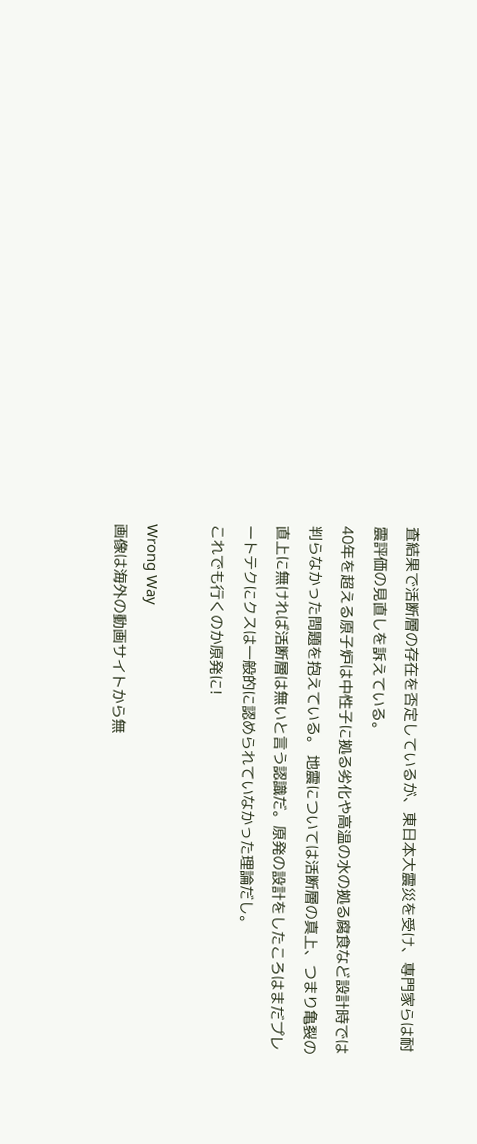査結果で活断層の存在を否定しているが、東日本大震災を受け、専門家らは耐震評価の見直しを訴えている。
40年を超える原子炉は中性子に拠る劣化や高温の水の拠る腐食など設計時では判らなかった問題を抱えている。 地震については活断層の真上、つまり亀裂の直上に無ければ活断層は無いと言う認識だ。原発の設計をしたころはまだプレートテクにクスは一般的に認められていなかった理論だし。
これでも行くのか原発に!

Wrong Way
画像は海外の動画サイトから無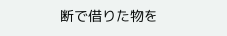断で借りた物を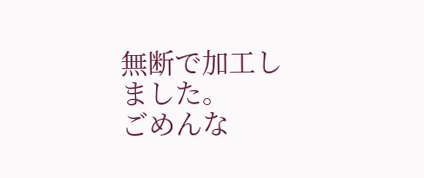無断で加工しました。
ごめんな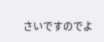さいですのでよ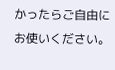かったらご自由にお使いください。